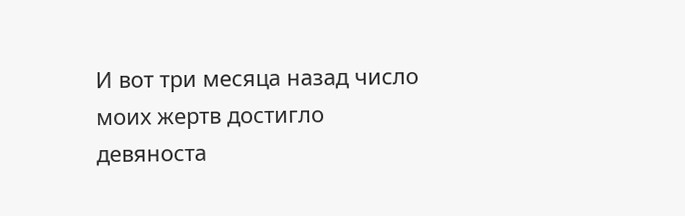И вот три месяца назад число моих жертв достигло девяноста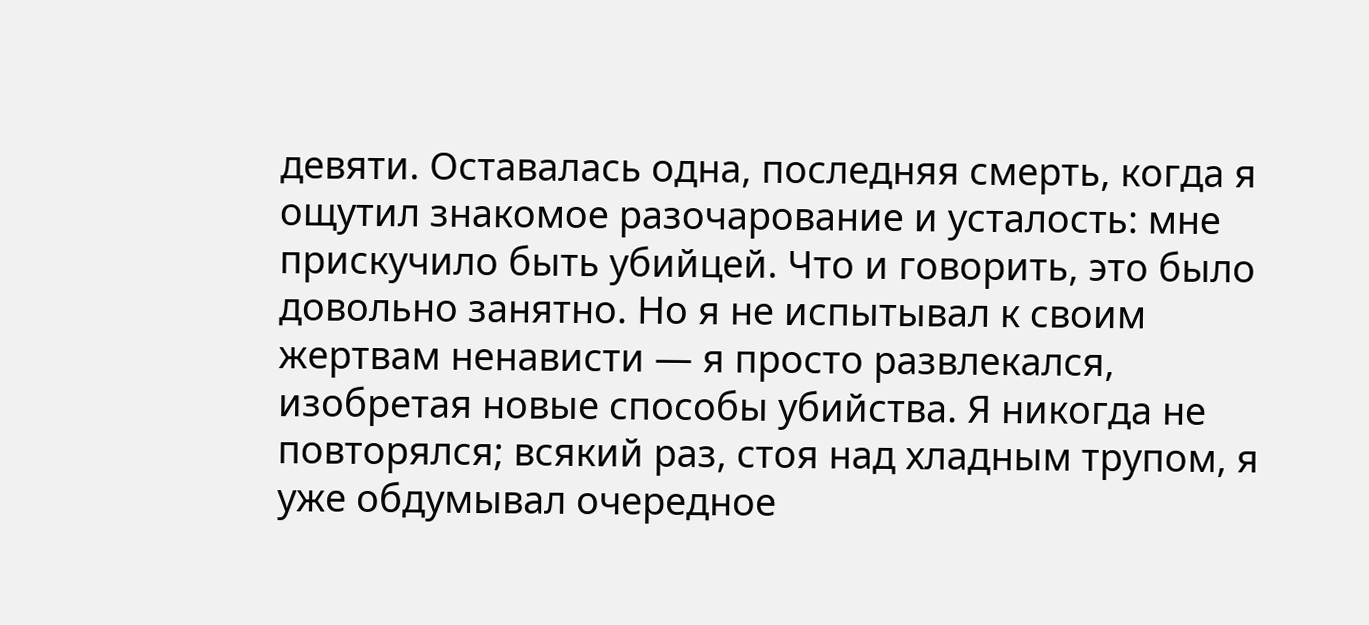девяти. Оставалась одна, последняя смерть, когда я ощутил знакомое разочарование и усталость: мне прискучило быть убийцей. Что и говорить, это было довольно занятно. Но я не испытывал к своим жертвам ненависти — я просто развлекался, изобретая новые способы убийства. Я никогда не повторялся; всякий раз, стоя над хладным трупом, я уже обдумывал очередное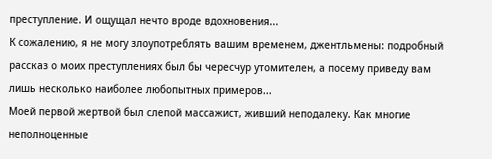преступление. И ощущал нечто вроде вдохновения...
К сожалению, я не могу злоупотреблять вашим временем, джентльмены: подробный рассказ о моих преступлениях был бы чересчур утомителен, а посему приведу вам лишь несколько наиболее любопытных примеров...
Моей первой жертвой был слепой массажист, живший неподалеку. Как многие неполноценные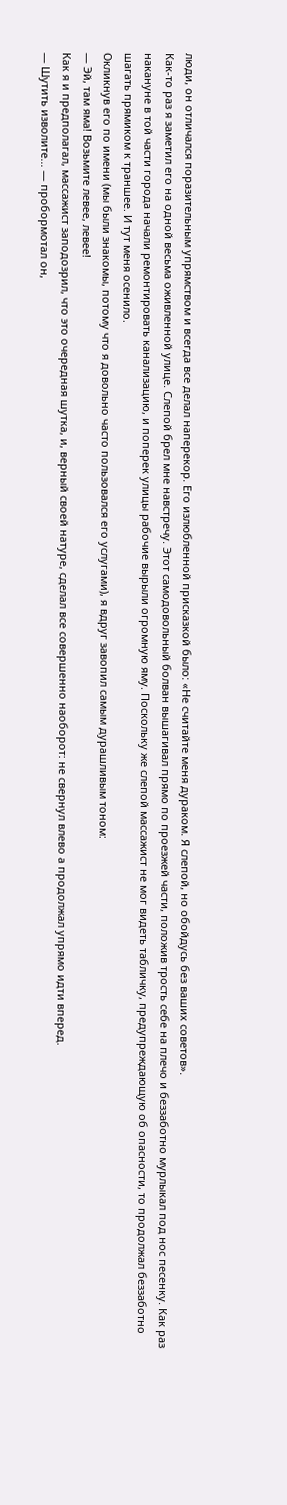люди, он отличался поразительным упрямством и всегда все делал наперекор. Его излюбленной присказкой было: «Не считайте меня дураком. Я слепой, но обойдусь без ваших советов».
Как-то раз я заметил его на одной весьма оживленной улице. Слепой брел мне навстречу. Этот самодовольный болван вышагивал прямо по проезжей части, положив трость себе на плечо и беззаботно мурлыкал под нос песенку. Как раз накануне в той части города начали ремонтировать канализацию, и поперек улицы рабочие вырыли огромную яму. Поскольку же слепой массажист не мог видеть табличку, предупреждающую об опасности, то продолжал беззаботно шагать прямиком к траншее. И тут меня осенило.
Окликнув его по имени (мы были знакомы, потому что я довольно часто пользовался его услугами), я вдруг завопил самым дурашливым тоном:
— Эй, там яма! Возьмите левее, левее!
Как я и предполагал, массажист заподозрил, что это очередная шутка, и, верный своей натуре, сделал все совершенно наоборот: не свернул влево а продолжал упрямо идти вперед.
— Шутить изволите... — пробормотал он,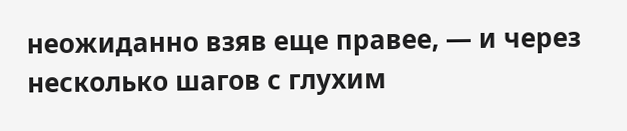неожиданно взяв еще правее, — и через несколько шагов с глухим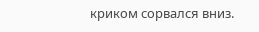криком сорвался вниз.